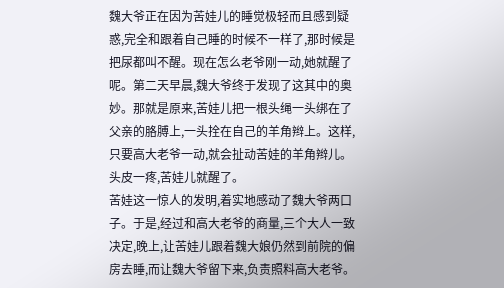魏大爷正在因为苦娃儿的睡觉极轻而且感到疑惑,完全和跟着自己睡的时候不一样了,那时候是把尿都叫不醒。现在怎么老爷刚一动,她就醒了呢。第二天早晨,魏大爷终于发现了这其中的奥妙。那就是原来,苦娃儿把一根头绳一头绑在了父亲的胳膊上,一头拴在自己的羊角辫上。这样,只要高大老爷一动,就会扯动苦娃的羊角辫儿。头皮一疼,苦娃儿就醒了。
苦娃这一惊人的发明,着实地感动了魏大爷两口子。于是,经过和高大老爷的商量,三个大人一致决定,晚上,让苦娃儿跟着魏大娘仍然到前院的偏房去睡,而让魏大爷留下来,负责照料高大老爷。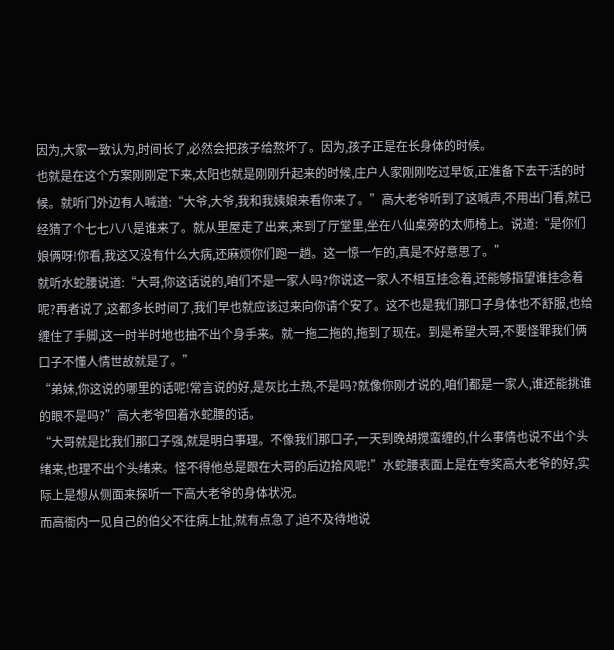因为,大家一致认为,时间长了,必然会把孩子给熬坏了。因为,孩子正是在长身体的时候。
也就是在这个方案刚刚定下来,太阳也就是刚刚升起来的时候,庄户人家刚刚吃过早饭,正准备下去干活的时候。就听门外边有人喊道:“大爷,大爷,我和我姨娘来看你来了。”高大老爷听到了这喊声,不用出门看,就已经猜了个七七八八是谁来了。就从里屋走了出来,来到了厅堂里,坐在八仙桌旁的太师椅上。说道:“是你们娘俩呀!你看,我这又没有什么大病,还麻烦你们跑一趟。这一惊一乍的,真是不好意思了。”
就听水蛇腰说道:“大哥,你这话说的,咱们不是一家人吗?你说这一家人不相互挂念着,还能够指望谁挂念着呢?再者说了,这都多长时间了,我们早也就应该过来向你请个安了。这不也是我们那口子身体也不舒服,也给缠住了手脚,这一时半时地也抽不出个身手来。就一拖二拖的,拖到了现在。到是希望大哥,不要怪罪我们俩口子不懂人情世故就是了。”
“弟妹,你这说的哪里的话呢!常言说的好,是灰比土热,不是吗?就像你刚才说的,咱们都是一家人,谁还能挑谁的眼不是吗?”高大老爷回着水蛇腰的话。
“大哥就是比我们那口子强,就是明白事理。不像我们那口子,一天到晚胡搅蛮缠的,什么事情也说不出个头绪来,也理不出个头绪来。怪不得他总是跟在大哥的后边拾风呢!”水蛇腰表面上是在夸奖高大老爷的好,实际上是想从侧面来探听一下高大老爷的身体状况。
而高衙内一见自己的伯父不往病上扯,就有点急了,迫不及待地说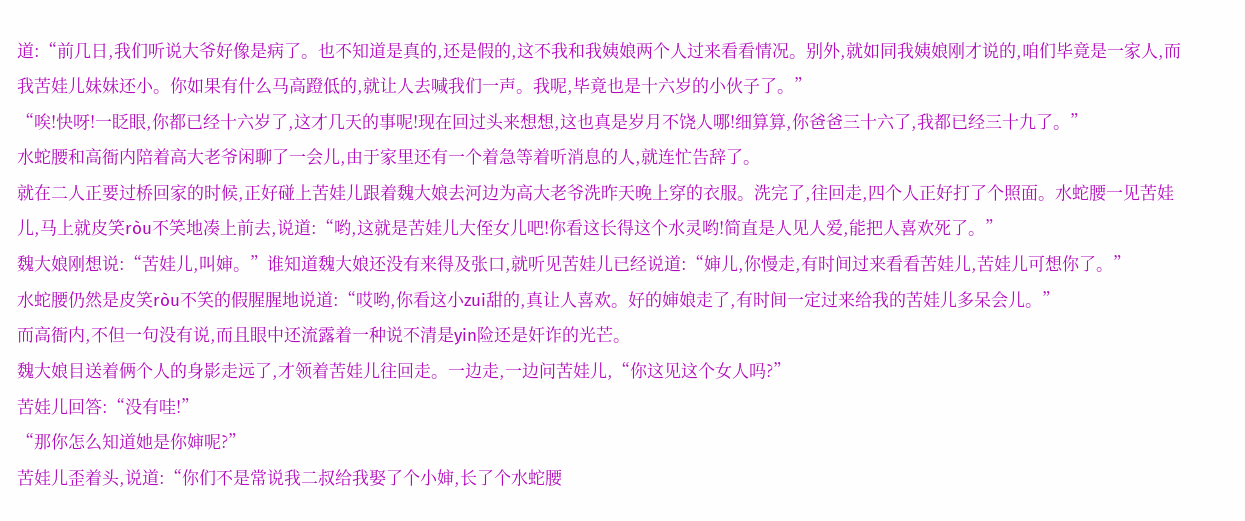道:“前几日,我们听说大爷好像是病了。也不知道是真的,还是假的,这不我和我姨娘两个人过来看看情况。别外,就如同我姨娘刚才说的,咱们毕竟是一家人,而我苦娃儿妹妹还小。你如果有什么马高蹬低的,就让人去喊我们一声。我呢,毕竟也是十六岁的小伙子了。”
“唉!快呀!一眨眼,你都已经十六岁了,这才几天的事呢!现在回过头来想想,这也真是岁月不饶人哪!细算算,你爸爸三十六了,我都已经三十九了。”
水蛇腰和高衙内陪着高大老爷闲聊了一会儿,由于家里还有一个着急等着听消息的人,就连忙告辞了。
就在二人正要过桥回家的时候,正好碰上苦娃儿跟着魏大娘去河边为高大老爷洗昨天晚上穿的衣服。洗完了,往回走,四个人正好打了个照面。水蛇腰一见苦娃儿,马上就皮笑ròu不笑地凑上前去,说道:“哟,这就是苦娃儿大侄女儿吧!你看这长得这个水灵哟!简直是人见人爱,能把人喜欢死了。”
魏大娘刚想说:“苦娃儿,叫婶。”谁知道魏大娘还没有来得及张口,就听见苦娃儿已经说道:“婶儿,你慢走,有时间过来看看苦娃儿,苦娃儿可想你了。”
水蛇腰仍然是皮笑ròu不笑的假腥腥地说道:“哎哟,你看这小zui甜的,真让人喜欢。好的婶娘走了,有时间一定过来给我的苦娃儿多呆会儿。”
而高衙内,不但一句没有说,而且眼中还流露着一种说不清是yin险还是奸诈的光芒。
魏大娘目送着俩个人的身影走远了,才领着苦娃儿往回走。一边走,一边问苦娃儿,“你这见这个女人吗?”
苦娃儿回答:“没有哇!”
“那你怎么知道她是你婶呢?”
苦娃儿歪着头,说道:“你们不是常说我二叔给我娶了个小婶,长了个水蛇腰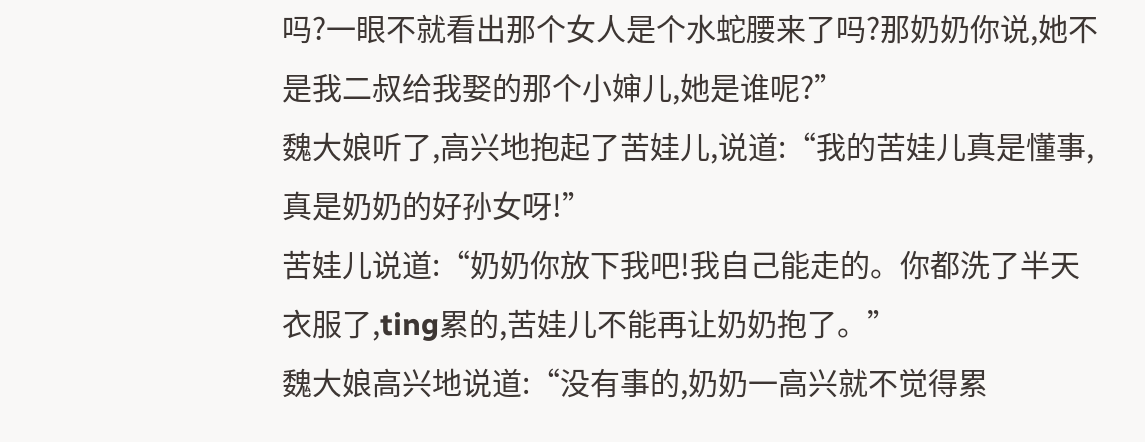吗?一眼不就看出那个女人是个水蛇腰来了吗?那奶奶你说,她不是我二叔给我娶的那个小婶儿,她是谁呢?”
魏大娘听了,高兴地抱起了苦娃儿,说道:“我的苦娃儿真是懂事,真是奶奶的好孙女呀!”
苦娃儿说道:“奶奶你放下我吧!我自己能走的。你都洗了半天衣服了,ting累的,苦娃儿不能再让奶奶抱了。”
魏大娘高兴地说道:“没有事的,奶奶一高兴就不觉得累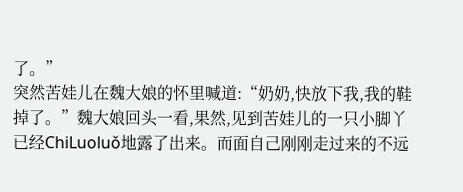了。”
突然苦娃儿在魏大娘的怀里喊道:“奶奶,快放下我,我的鞋掉了。”魏大娘回头一看,果然,见到苦娃儿的一只小脚丫已经ChiLuoluǒ地露了出来。而面自己刚刚走过来的不远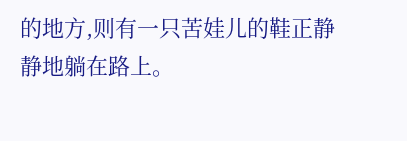的地方,则有一只苦娃儿的鞋正静静地躺在路上。